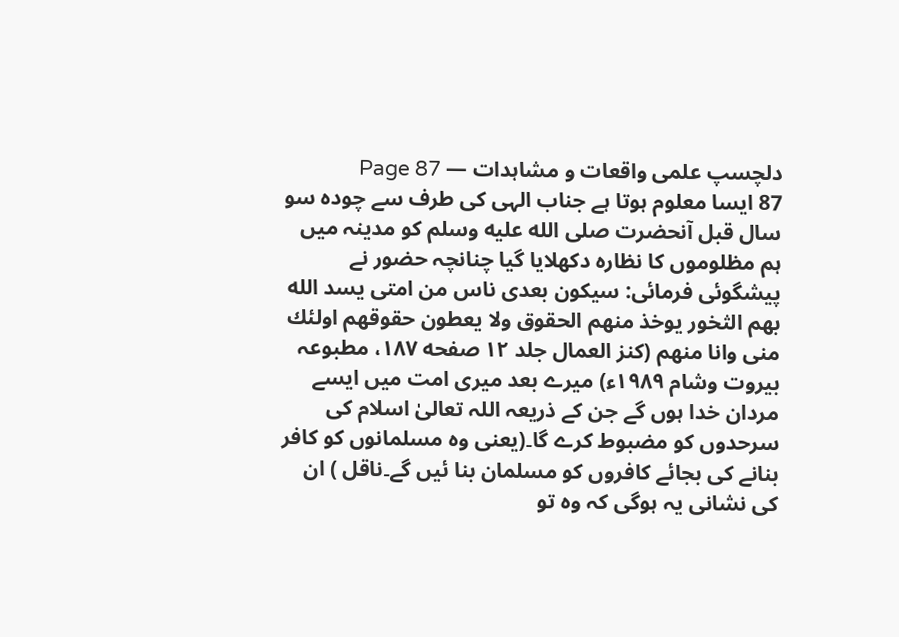دلچسپ علمی واقعات و مشاہدات — Page 87
87 ایسا معلوم ہوتا ہے جناب الہی کی طرف سے چودہ سو سال قبل آنحضرت صلى الله عليه وسلم کو مدینہ میں ہم مظلوموں کا نظارہ دکھلایا گیا چنانچہ حضور نے پیشگوئی فرمائی: سيكون بعدى ناس من امتى يسد الله بهم الثخور يوخذ منهم الحقوق ولا يعطون حقوقهم اولئك منى وانا منهم (كنز العمال جلد ۱۲ صفحه ۱۸۷، مطبوعہ بیروت وشام ۱۹۸۹ء) میرے بعد میری امت میں ایسے مردان خدا ہوں گے جن کے ذریعہ اللہ تعالیٰ اسلام کی سرحدوں کو مضبوط کرے گا۔(یعنی وہ مسلمانوں کو کافر بنانے کی بجائے کافروں کو مسلمان بنا ئیں گے۔ناقل ) ان کی نشانی یہ ہوگی کہ وہ تو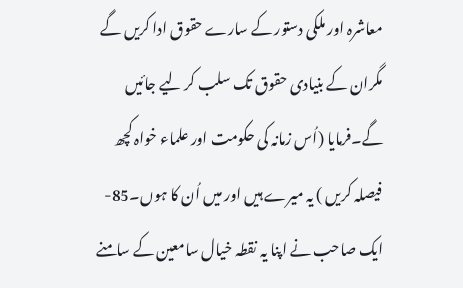معاشرہ اور ملکی دستور کے سارے حقوق ادا کریں گے مگران کے بنیادی حقوق تک سلب کر لیے جائیں گے۔فرمایا (اُس زمانہ کی حکومت اور علماء خواہ کچھ فیصلہ کریں ) یہ میرے ہیں اور میں اُن کا ہوں۔85- ایک صاحب نے اپنا یہ نقطہ خیال سامعین کے سامنے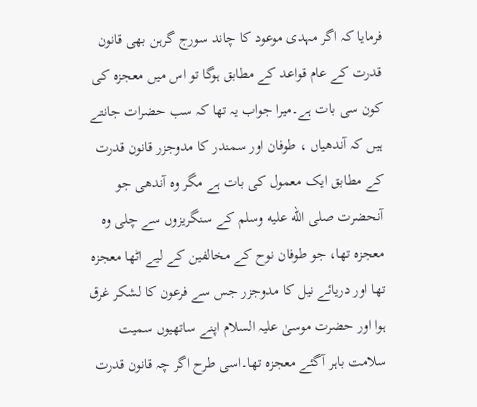فرمایا کہ اگر مہدی موعود کا چاند سورج گرہن بھی قانون قدرت کے عام قواعد کے مطابق ہوگا تو اس میں معجزہ کی کون سی بات ہے۔میرا جواب یہ تھا کہ سب حضرات جانتے ہیں کہ آندھیاں ، طوفان اور سمندر کا مدوجزر قانون قدرت کے مطابق ایک معمول کی بات ہے مگر وہ آندھی جو آنحضرت صلى الله عليه وسلم کے سنگریزوں سے چلی وہ معجزہ تھا، جو طوفان نوح کے مخالفین کے لیے اٹھا معجزہ تھا اور دریائے نیل کا مدوجزر جس سے فرعون کا لشکر غرق ہوا اور حضرت موسیٰ علیہ السلام اپنے ساتھیوں سمیت سلامت باہر آگئے معجزہ تھا۔اسی طرح اگر چہ قانون قدرت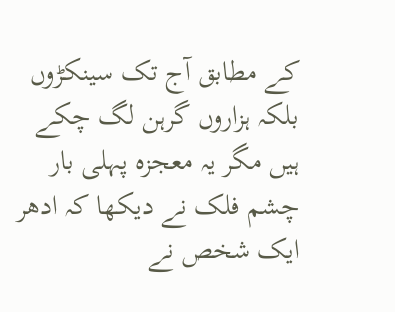کے مطابق آج تک سینکڑوں بلکہ ہزاروں گرہن لگ چکے ہیں مگر یہ معجزہ پہلی بار چشم فلک نے دیکھا کہ ادھر ایک شخص نے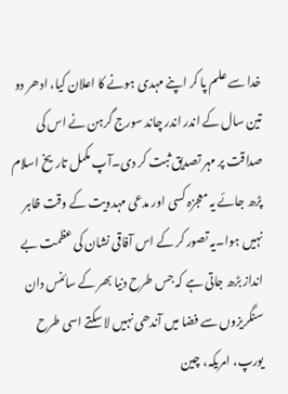خدا سے علم پا کر اپنے مہدی ہونے کا اعلان کیا، ادھر دو تین سال کے اندر اندر چاند سورج گرہن نے اس کی صداقت پر مہر تصدیق ثبت کر دی۔آپ مکمل تاریخ اسلام پڑھ جائے یہ معجزہ کسی اور مدعی مہدویت کے وقت ظاہر نہیں ہوا۔یہ تصور کر کے اس آفاقی نشان کی عظمت بے انداز بڑھ جاتی ہے کہ جس طرح دنیا بھر کے سائنس دان سنگریزوں سے فضا میں آندھی نہیں لا سکتے اسی طرح یورپ، امریکہ، چین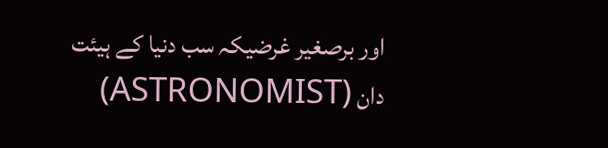اور برصغیر غرضیکہ سب دنیا کے ہیئت دان (ASTRONOMIST)